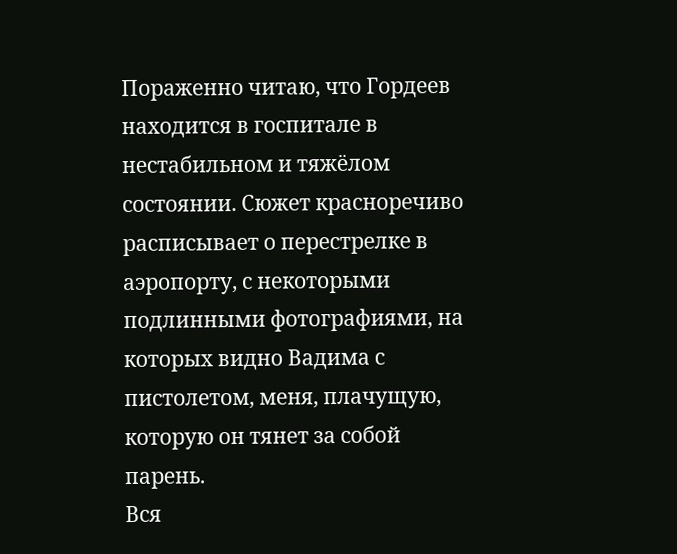Пораженно читаю, что Гордеев находится в госпитале в нестабильном и тяжёлом состоянии. Сюжет красноречиво расписывает о перестрелке в аэропорту, с некоторыми подлинными фотографиями, на которых видно Вадима с пистолетом, меня, плачущую, которую он тянет за собой парень.
Вся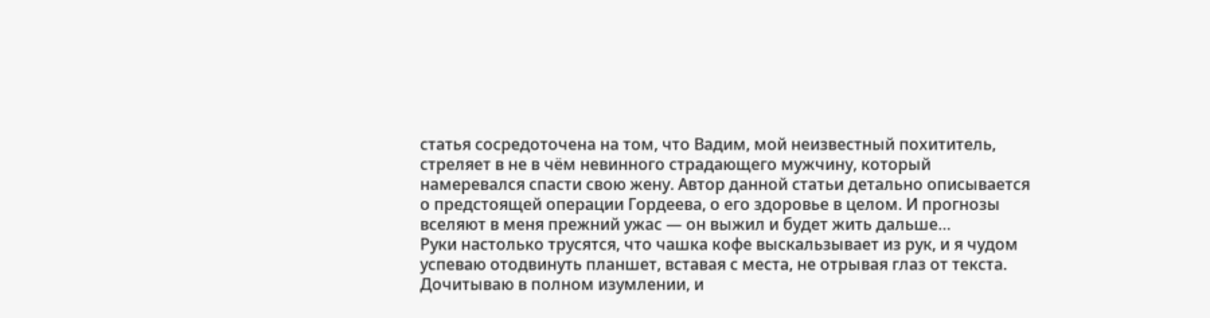статья сосредоточена на том, что Вадим, мой неизвестный похититель, стреляет в не в чём невинного страдающего мужчину, который намеревался спасти свою жену. Автор данной статьи детально описывается о предстоящей операции Гордеева, о его здоровье в целом. И прогнозы вселяют в меня прежний ужас — он выжил и будет жить дальше…
Руки настолько трусятся, что чашка кофе выскальзывает из рук, и я чудом успеваю отодвинуть планшет, вставая с места, не отрывая глаз от текста.
Дочитываю в полном изумлении, и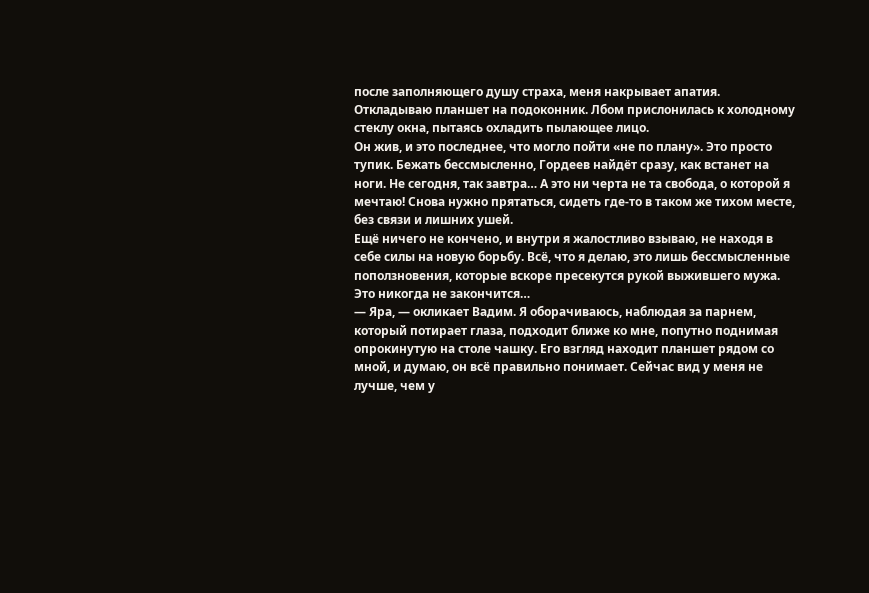после заполняющего душу страха, меня накрывает апатия. Откладываю планшет на подоконник. Лбом прислонилась к холодному стеклу окна, пытаясь охладить пылающее лицо.
Он жив, и это последнее, что могло пойти «не по плану». Это просто тупик. Бежать бессмысленно, Гордеев найдёт сразу, как встанет на ноги. Не сегодня, так завтра… А это ни черта не та свобода, о которой я мечтаю! Снова нужно прятаться, сидеть где-то в таком же тихом месте, без связи и лишних ушей.
Ещё ничего не кончено, и внутри я жалостливо взываю, не находя в себе силы на новую борьбу. Всё, что я делаю, это лишь бессмысленные поползновения, которые вскоре пресекутся рукой выжившего мужа.
Это никогда не закончится…
— Яра, — окликает Вадим. Я оборачиваюсь, наблюдая за парнем, который потирает глаза, подходит ближе ко мне, попутно поднимая опрокинутую на столе чашку. Его взгляд находит планшет рядом со мной, и думаю, он всё правильно понимает. Сейчас вид у меня не лучше, чем у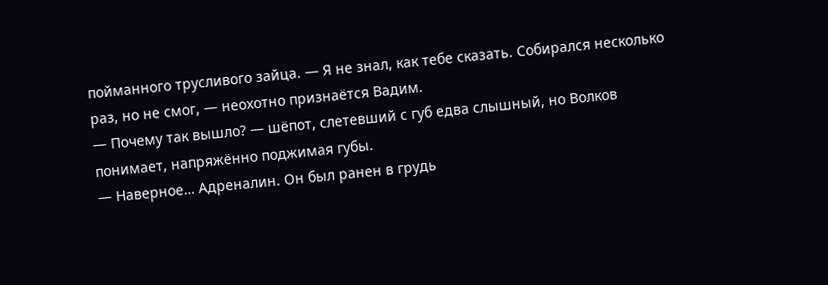пойманного трусливого зайца. — Я не знал, как тебе сказать. Собирался несколько раз, но не смог, — неохотно признаётся Вадим.
— Почему так вышло? — шёпот, слетевший с губ едва слышный, но Волков понимает, напряжённо поджимая губы.
— Наверное… Адреналин. Он был ранен в грудь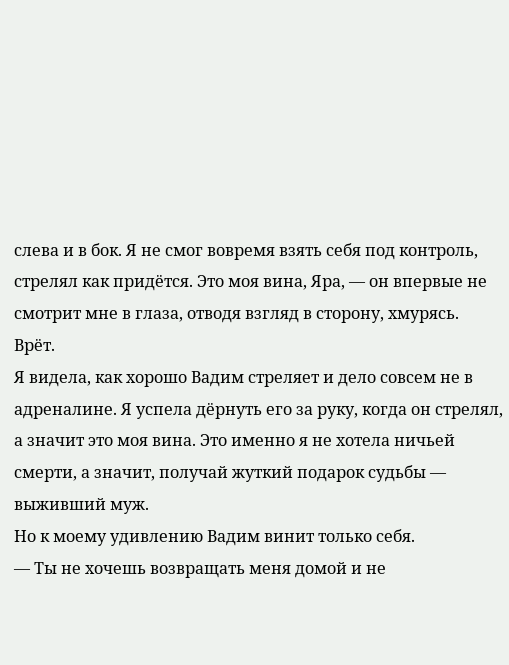слева и в бок. Я не смог вовремя взять себя под контроль, стрелял как придётся. Это моя вина, Яра, — он впервые не смотрит мне в глаза, отводя взгляд в сторону, хмурясь.
Врёт.
Я видела, как хорошо Вадим стреляет и дело совсем не в адреналине. Я успела дёрнуть его за руку, когда он стрелял, а значит это моя вина. Это именно я не хотела ничьей смерти, а значит, получай жуткий подарок судьбы — выживший муж.
Но к моему удивлению Вадим винит только себя.
— Ты не хочешь возвращать меня домой и не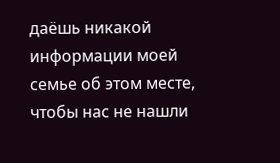даёшь никакой информации моей семье об этом месте, чтобы нас не нашли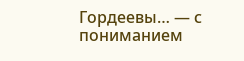Гордеевы… — с пониманием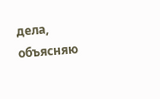дела, объясняю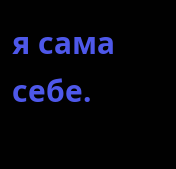я сама себе.